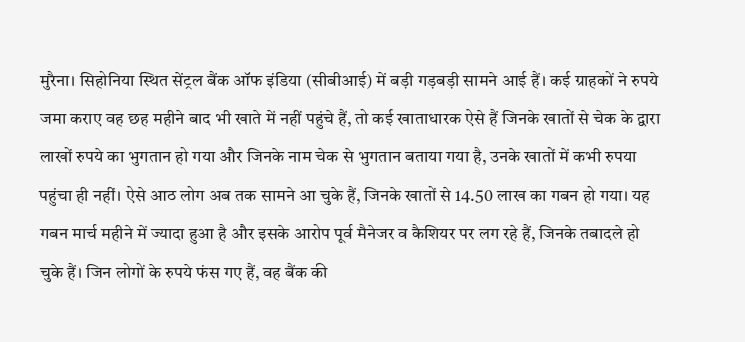मुरैना। सिहोनिया स्थित सेंट्रल बैंक ऑफ इंडिया (सीबीआई) में बड़ी गड़बड़ी सामने आई हैं। कई ग्राहकों ने रुपये जमा कराए वह छह महीने बाद भी खाते में नहीं पहुंचे हैं, तो कई खाताधारक ऐसे हैं जिनके खातों से चेक के द्वारा लाखों रुपये का भुगतान हो गया और जिनके नाम चेक से भुगतान बताया गया है, उनके खातों में कभी रुपया पहुंचा ही नहीं। ऐसे आठ लोग अब तक सामने आ चुके हैं, जिनके खातों से 14.50 लाख का गबन हो गया। यह गबन मार्च महीने में ज्यादा हुआ है और इसके आरोप पूर्व मैनेजर व कैशियर पर लग रहे हैं, जिनके तबादले हो चुके हैं। जिन लोगों के रुपये फंस गए हैं, वह बैंक की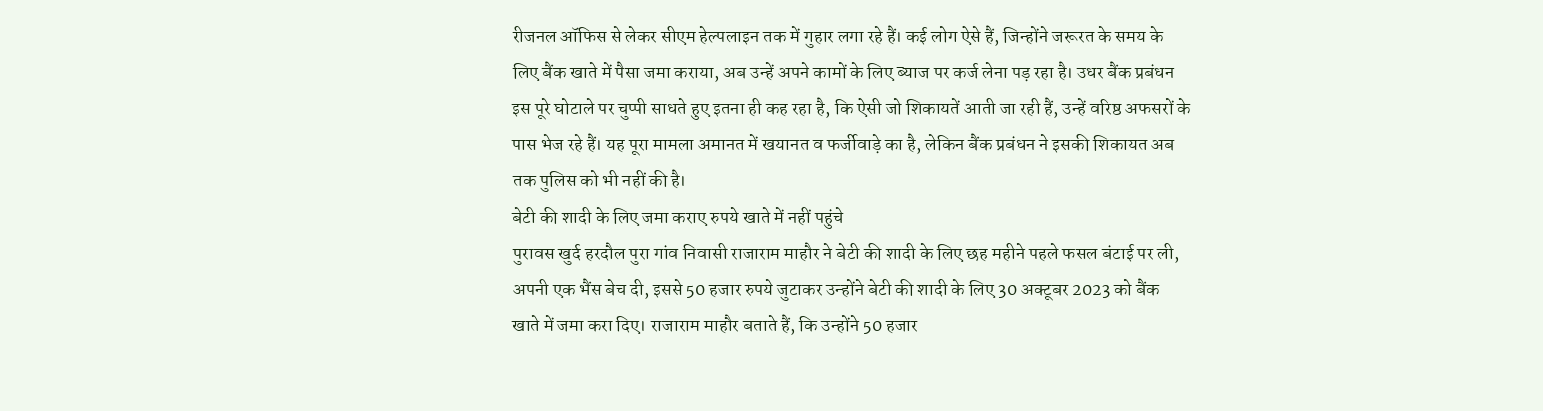रीजनल ऑफिस से लेकर सीएम हेल्पलाइन तक में गुहार लगा रहे हैं। कई लोग ऐसे हैं, जिन्होंने जरूरत के समय के लिए बैंक खाते में पैसा जमा कराया, अब उन्हें अपने कामों के लिए ब्याज पर कर्ज लेना पड़ रहा है। उधर बैंक प्रबंधन इस पूरे घोटाले पर चुप्पी साधते हुए इतना ही कह रहा है, कि ऐसी जो शिकायतें आती जा रही हैं, उन्हें वरिष्ठ अफसरों के पास भेज रहे हैं। यह पूरा मामला अमानत में खयानत व फर्जीवाड़े का है, लेकिन बैंक प्रबंधन ने इसकी शिकायत अब तक पुलिस को भी नहीं की है।
बेटी की शादी के लिए जमा कराए रुपये खाते में नहीं पहुंचे
पुरावस खुर्द हरदौल पुरा गांव निवासी राजाराम माहौर ने बेटी की शादी के लिए छह महीने पहले फसल बंटाई पर ली, अपनी एक भैंस बेच दी, इससे 50 हजार रुपये जुटाकर उन्होंने बेटी की शादी के लिए 30 अक्टूबर 2023 को बैंक खाते में जमा करा दिए। राजाराम माहौर बताते हैं, कि उन्होंने 50 हजार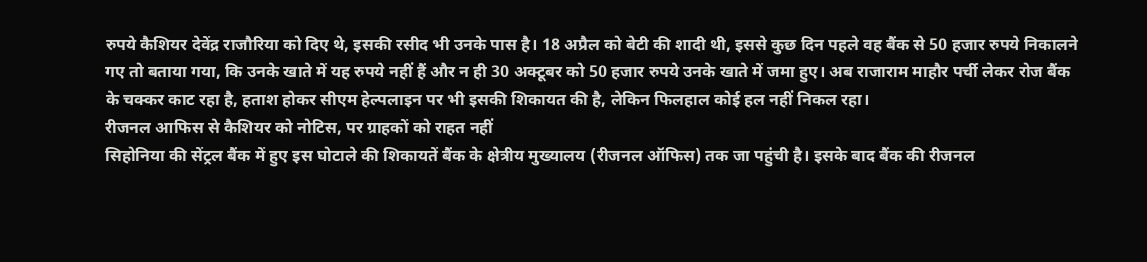रुपये कैशियर देवेंद्र राजौरिया को दिए थे, इसकी रसीद भी उनके पास है। 18 अप्रैल को बेटी की शादी थी, इससे कुछ दिन पहले वह बैंक से 50 हजार रुपये निकालने गए तो बताया गया, कि उनके खाते में यह रुपये नहीं हैं और न ही 30 अक्टूबर को 50 हजार रुपये उनके खाते में जमा हुए। अब राजाराम माहौर पर्ची लेकर रोज बैंक के चक्कर काट रहा है, हताश होकर सीएम हेल्पलाइन पर भी इसकी शिकायत की है, लेकिन फिलहाल कोई हल नहीं निकल रहा।
रीजनल आफिस से कैशियर को नोटिस, पर ग्राहकों को राहत नहीं
सिहोनिया की सेंट्रल बैंक में हुए इस घोटाले की शिकायतें बैंक के क्षेत्रीय मुख्यालय (रीजनल ऑफिस) तक जा पहुंची है। इसके बाद बैंक की रीजनल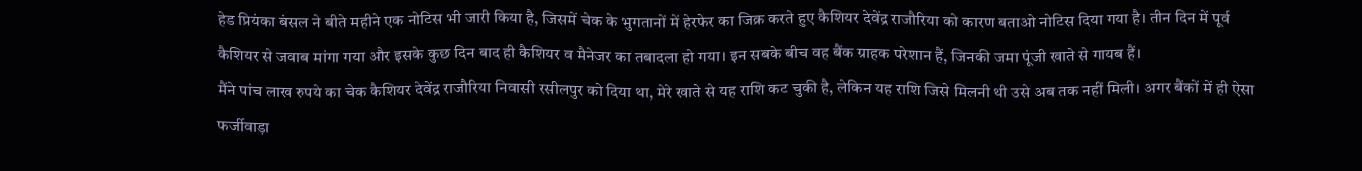हेड प्रियंका बंसल ने बीते महीने एक नोटिस भी जारी किया है, जिसमें चेक के भुगतानों में हेरफेर का जिक्र करते हुए कैशियर देवेंद्र राजौरिया को कारण बताओ नोटिस दिया गया है। तीन दिन में पूर्व कैशियर से जवाब मांगा गया और इसके कुछ दिन बाद ही कैशियर व मैनेजर का तबादला हो गया। इन सबके बीच वह बैंक ग्राहक परेशान हैं, जिनकी जमा पूंजी खाते से गायब हैं।
मैंने पांच लाख रुपये का चेक कैशियर देवेंद्र राजौरिया निवासी रसीलपुर को दिया था, मेरे खाते से यह राशि कट चुकी है, लेकिन यह राशि जिसे मिलनी थी उसे अब तक नहीं मिली। अगर बैंकों में ही ऐसा फर्जीवाड़ा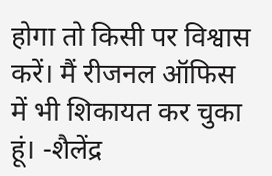होगा तो किसी पर विश्वास करें। मैं रीजनल ऑफिस में भी शिकायत कर चुका हूं। -शैलेंद्र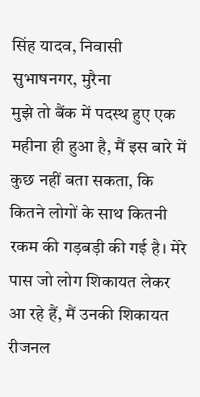सिंह यादव, निवासी सुभाषनगर, मुरैना
मुझे तो बैंक में पदस्थ हुए एक महीना ही हुआ है, मैं इस बारे में कुछ नहीं बता सकता, कि कितने लोगों के साथ कितनी रकम की गड़बड़ी की गई है। मेरे पास जो लोग शिकायत लेकर आ रहे हैं, मैं उनकी शिकायत रीजनल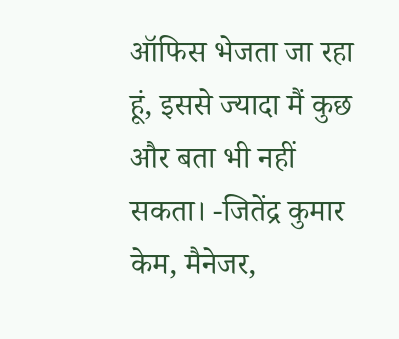ऑफिस भेजता जा रहा हूं, इससे ज्यादा मैं कुछ और बता भी नहीं सकता। -जितेंद्र कुमार केम, मैनेजर,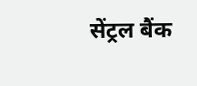सेंट्रल बैंक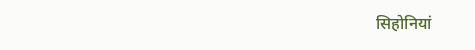सिहोनियां